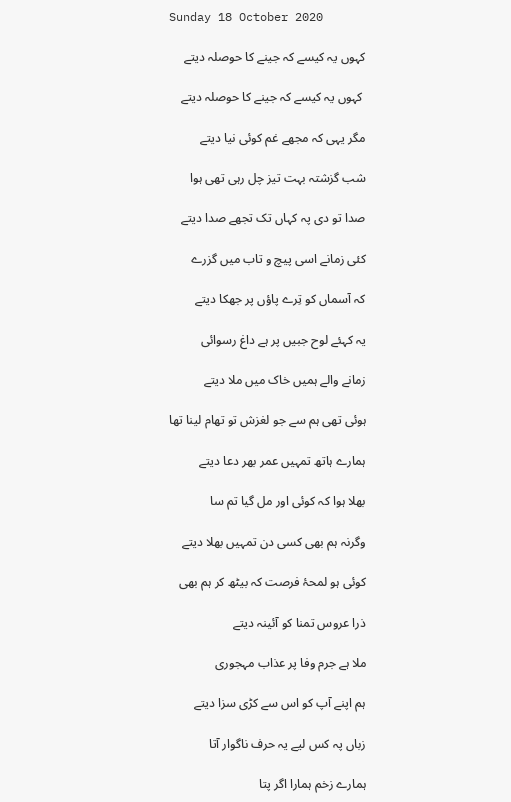Sunday 18 October 2020

کہوں یہ کیسے کہ جینے کا حوصلہ دیتے

 کہوں یہ کیسے کہ جینے کا حوصلہ دیتے

مگر یہی کہ مجھے غم کوئی نیا دیتے

شب گزشتہ بہت تیز چل رہی تھی ہوا

صدا تو دی پہ کہاں تک تجھے صدا دیتے

کئی زمانے اسی پیچ و تاب میں گزرے

کہ آسماں کو تِرے پاؤں پر جھکا دیتے

یہ کہئے لوح جبیں پر ہے داغ رسوائی

زمانے والے ہمیں خاک میں ملا دیتے

ہوئی تھی ہم سے جو لغزش تو تھام لینا تھا

ہمارے ہاتھ تمہیں عمر بھر دعا دیتے

بھلا ہوا کہ کوئی اور مل گیا تم سا

وگرنہ ہم بھی کسی دن تمہیں بھلا دیتے

کوئی ہو لمحۂ فرصت کہ بیٹھ کر ہم بھی

ذرا عروس تمنا کو آئینہ دیتے

ملا ہے جرم وفا پر عذاب مہجوری

ہم اپنے آپ کو اس سے کڑی سزا دیتے

زباں پہ کس لیے یہ حرف ناگوار آتا

ہمارے زخم ہمارا اگر پتا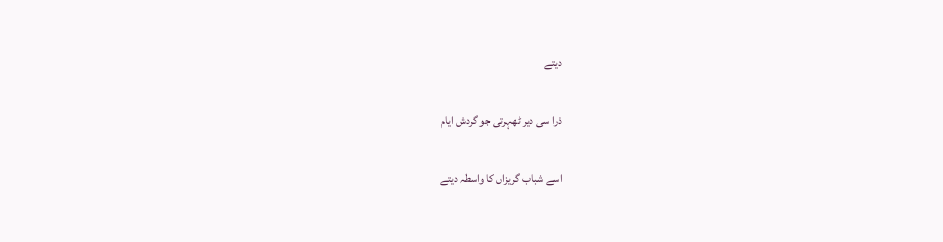دیتے

ذرا سی دیر ٹھہرتی جو گردش ایام

اسے شباب گریزاں کا واسطہ دیتے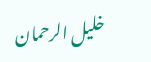خلیل الرحمان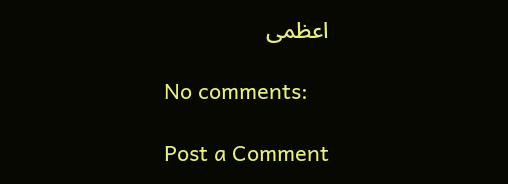اعظمی

No comments:

Post a Comment